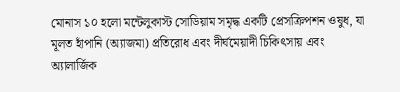মোনাস ১০ হলো মন্টেলুকাস্ট সোডিয়াম সমৃদ্ধ একটি প্রেসক্রিপশন ওষুধ, যা মূলত হাঁপানি (অ্যাজমা) প্রতিরোধ এবং দীর্ঘমেয়াদী চিকিৎসায় এবং অ্যালার্জিক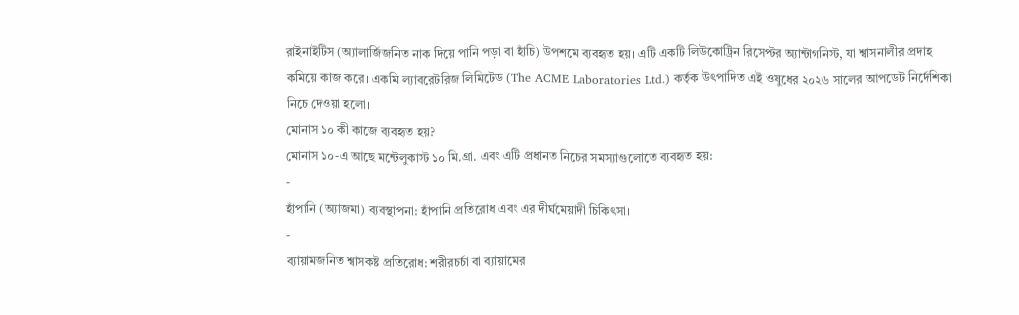রাইনাইটিস (অ্যালার্জিজনিত নাক দিয়ে পানি পড়া বা হাঁচি) উপশমে ব্যবহৃত হয়। এটি একটি লিউকোট্রিন রিসেপ্টর অ্যান্টাগনিস্ট, যা শ্বাসনালীর প্রদাহ কমিয়ে কাজ করে। একমি ল্যাবরেটরিজ লিমিটেড (The ACME Laboratories Ltd.) কর্তৃক উৎপাদিত এই ওষুধের ২০২৬ সালের আপডেট নির্দেশিকা নিচে দেওয়া হলো।
মোনাস ১০ কী কাজে ব্যবহৃত হয়?
মোনাস ১০-এ আছে মন্টেলুকাস্ট ১০ মি.গ্রা. এবং এটি প্রধানত নিচের সমস্যাগুলোতে ব্যবহৃত হয়:
-
হাঁপানি (অ্যাজমা) ব্যবস্থাপনা: হাঁপানি প্রতিরোধ এবং এর দীর্ঘমেয়াদী চিকিৎসা।
-
ব্যায়ামজনিত শ্বাসকষ্ট প্রতিরোধ: শরীরচর্চা বা ব্যায়ামের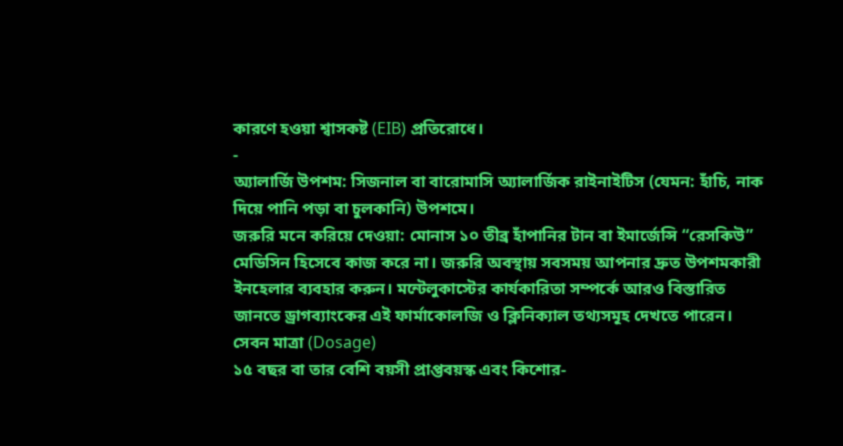কারণে হওয়া শ্বাসকষ্ট (EIB) প্রতিরোধে।
-
অ্যালার্জি উপশম: সিজনাল বা বারোমাসি অ্যালার্জিক রাইনাইটিস (যেমন: হাঁচি, নাক দিয়ে পানি পড়া বা চুলকানি) উপশমে।
জরুরি মনে করিয়ে দেওয়া: মোনাস ১০ তীব্র হাঁপানির টান বা ইমার্জেন্সি “রেসকিউ” মেডিসিন হিসেবে কাজ করে না। জরুরি অবস্থায় সবসময় আপনার দ্রুত উপশমকারী ইনহেলার ব্যবহার করুন। মন্টেলুকাস্টের কার্যকারিতা সম্পর্কে আরও বিস্তারিত জানতে ড্রাগব্যাংকের এই ফার্মাকোলজি ও ক্লিনিক্যাল তথ্যসমূহ দেখতে পারেন।
সেবন মাত্রা (Dosage)
১৫ বছর বা তার বেশি বয়সী প্রাপ্তবয়স্ক এবং কিশোর-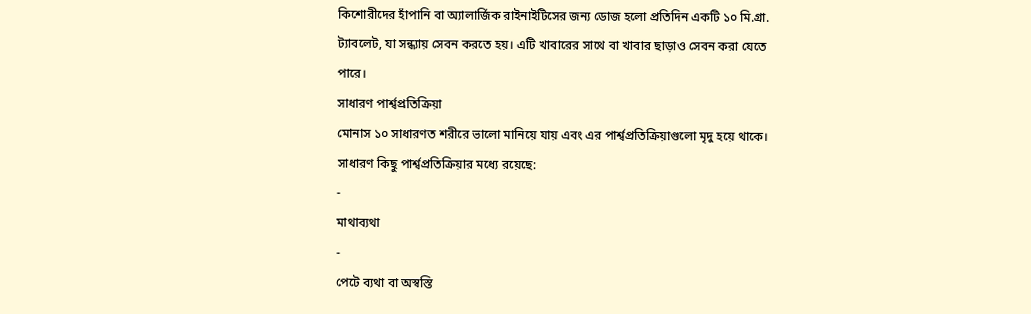কিশোরীদের হাঁপানি বা অ্যালার্জিক রাইনাইটিসের জন্য ডোজ হলো প্রতিদিন একটি ১০ মি.গ্রা. ট্যাবলেট, যা সন্ধ্যায় সেবন করতে হয়। এটি খাবারের সাথে বা খাবার ছাড়াও সেবন করা যেতে পারে।
সাধারণ পার্শ্বপ্রতিক্রিয়া
মোনাস ১০ সাধারণত শরীরে ভালো মানিয়ে যায় এবং এর পার্শ্বপ্রতিক্রিয়াগুলো মৃদু হয়ে থাকে। সাধারণ কিছু পার্শ্বপ্রতিক্রিয়ার মধ্যে রয়েছে:
-
মাথাব্যথা
-
পেটে ব্যথা বা অস্বস্তি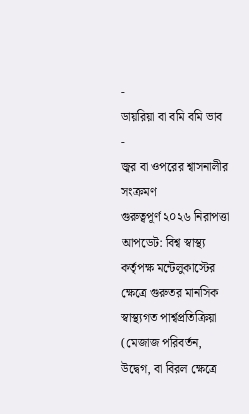-
ডায়রিয়া বা বমি বমি ভাব
-
জ্বর বা ওপরের শ্বাসনালীর সংক্রমণ
গুরুত্বপূর্ণ ২০২৬ নিরাপত্তা আপডেট: বিশ্ব স্বাস্থ্য কর্তৃপক্ষ মন্টেলুকাস্টের ক্ষেত্রে গুরুতর মানসিক স্বাস্থ্যগত পার্শ্বপ্রতিক্রিয়া (মেজাজ পরিবর্তন, উদ্বেগ, বা বিরল ক্ষেত্রে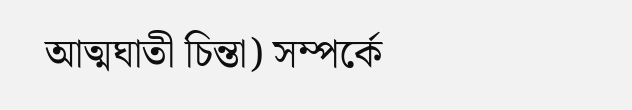আত্মঘাতী চিন্তা) সম্পর্কে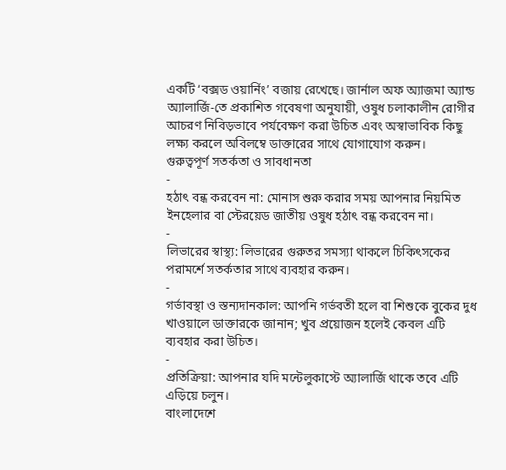একটি ‘বক্সড ওয়ার্নিং’ বজায় রেখেছে। জার্নাল অফ অ্যাজমা অ্যান্ড অ্যালার্জি-তে প্রকাশিত গবেষণা অনুযায়ী, ওষুধ চলাকালীন রোগীর আচরণ নিবিড়ভাবে পর্যবেক্ষণ করা উচিত এবং অস্বাভাবিক কিছু লক্ষ্য করলে অবিলম্বে ডাক্তারের সাথে যোগাযোগ করুন।
গুরুত্বপূর্ণ সতর্কতা ও সাবধানতা
-
হঠাৎ বন্ধ করবেন না: মোনাস শুরু করার সময় আপনার নিয়মিত ইনহেলার বা স্টেরয়েড জাতীয় ওষুধ হঠাৎ বন্ধ করবেন না।
-
লিভারের স্বাস্থ্য: লিভারের গুরুতর সমস্যা থাকলে চিকিৎসকের পরামর্শে সতর্কতার সাথে ব্যবহার করুন।
-
গর্ভাবস্থা ও স্তন্যদানকাল: আপনি গর্ভবতী হলে বা শিশুকে বুকের দুধ খাওয়ালে ডাক্তারকে জানান; খুব প্রয়োজন হলেই কেবল এটি ব্যবহার করা উচিত।
-
প্রতিক্রিয়া: আপনার যদি মন্টেলুকাস্টে অ্যালার্জি থাকে তবে এটি এড়িয়ে চলুন।
বাংলাদেশে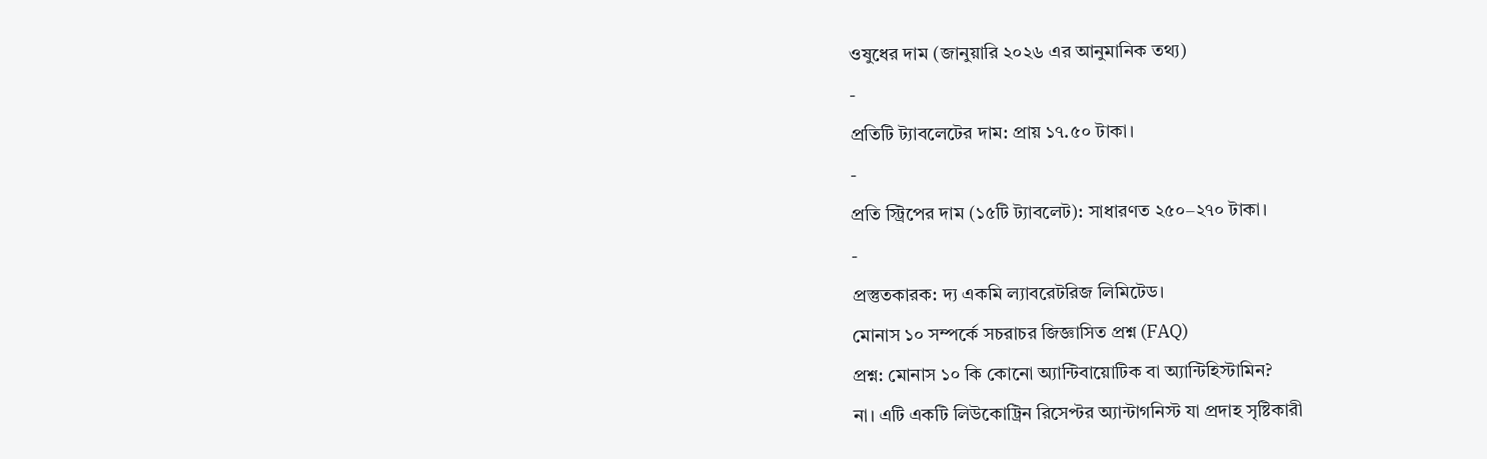ওষুধের দাম (জানুয়ারি ২০২৬ এর আনুমানিক তথ্য)
-
প্রতিটি ট্যাবলেটের দাম: প্রায় ১৭.৫০ টাকা।
-
প্রতি স্ট্রিপের দাম (১৫টি ট্যাবলেট): সাধারণত ২৫০–২৭০ টাকা।
-
প্রস্তুতকারক: দ্য একমি ল্যাবরেটরিজ লিমিটেড।
মোনাস ১০ সম্পর্কে সচরাচর জিজ্ঞাসিত প্রশ্ন (FAQ)
প্রশ্ন: মোনাস ১০ কি কোনো অ্যান্টিবায়োটিক বা অ্যান্টিহিস্টামিন?
না। এটি একটি লিউকোট্রিন রিসেপ্টর অ্যান্টাগনিস্ট যা প্রদাহ সৃষ্টিকারী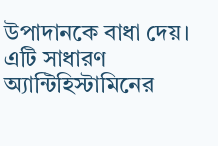উপাদানকে বাধা দেয়। এটি সাধারণ অ্যান্টিহিস্টামিনের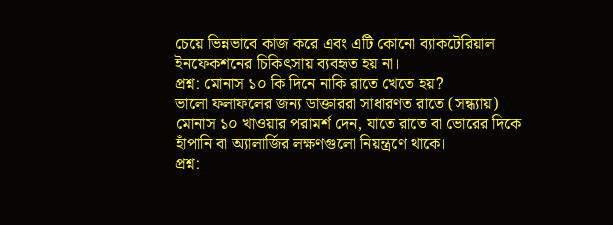চেয়ে ভিন্নভাবে কাজ করে এবং এটি কোনো ব্যাকটেরিয়াল ইনফেকশনের চিকিৎসায় ব্যবহৃত হয় না।
প্রশ্ন: মোনাস ১০ কি দিনে নাকি রাতে খেতে হয়?
ভালো ফলাফলের জন্য ডাক্তাররা সাধারণত রাতে (সন্ধ্যায়) মোনাস ১০ খাওয়ার পরামর্শ দেন, যাতে রাতে বা ভোরের দিকে হাঁপানি বা অ্যালার্জির লক্ষণগুলো নিয়ন্ত্রণে থাকে।
প্রশ্ন: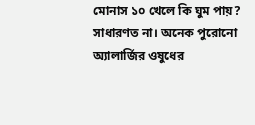মোনাস ১০ খেলে কি ঘুম পায়?
সাধারণত না। অনেক পুরোনো অ্যালার্জির ওষুধের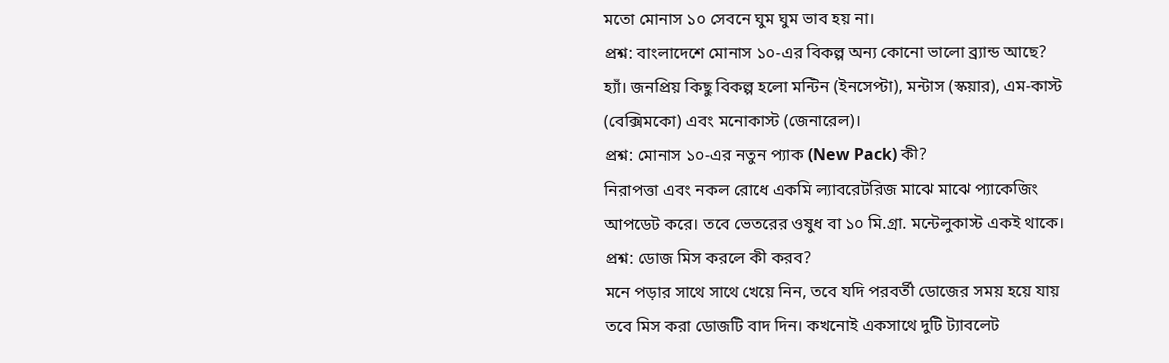মতো মোনাস ১০ সেবনে ঘুম ঘুম ভাব হয় না।
প্রশ্ন: বাংলাদেশে মোনাস ১০-এর বিকল্প অন্য কোনো ভালো ব্র্যান্ড আছে?
হ্যাঁ। জনপ্রিয় কিছু বিকল্প হলো মন্টিন (ইনসেপ্টা), মন্টাস (স্কয়ার), এম-কাস্ট (বেক্সিমকো) এবং মনোকাস্ট (জেনারেল)।
প্রশ্ন: মোনাস ১০-এর নতুন প্যাক (New Pack) কী?
নিরাপত্তা এবং নকল রোধে একমি ল্যাবরেটরিজ মাঝে মাঝে প্যাকেজিং আপডেট করে। তবে ভেতরের ওষুধ বা ১০ মি.গ্রা. মন্টেলুকাস্ট একই থাকে।
প্রশ্ন: ডোজ মিস করলে কী করব?
মনে পড়ার সাথে সাথে খেয়ে নিন, তবে যদি পরবর্তী ডোজের সময় হয়ে যায় তবে মিস করা ডোজটি বাদ দিন। কখনোই একসাথে দুটি ট্যাবলেট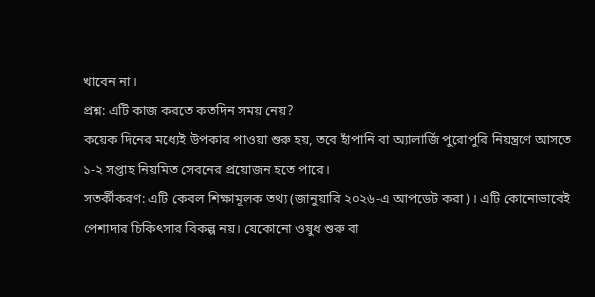খাবেন না।
প্রশ্ন: এটি কাজ করতে কতদিন সময় নেয়?
কয়েক দিনের মধ্যেই উপকার পাওয়া শুরু হয়, তবে হাঁপানি বা অ্যালার্জি পুরোপুরি নিয়ন্ত্রণে আসতে ১-২ সপ্তাহ নিয়মিত সেবনের প্রয়োজন হতে পারে।
সতর্কীকরণ: এটি কেবল শিক্ষামূলক তথ্য (জানুয়ারি ২০২৬-এ আপডেট করা)। এটি কোনোভাবেই পেশাদার চিকিৎসার বিকল্প নয়। যেকোনো ওষুধ শুরু বা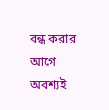বন্ধ করার আগে অবশ্যই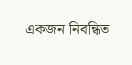একজন নিবন্ধিত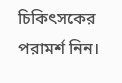চিকিৎসকের পরামর্শ নিন।